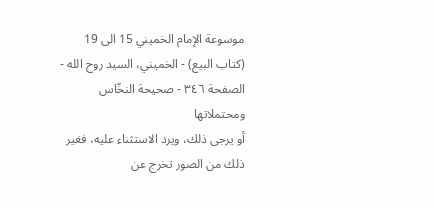موسوعة الإمام الخميني 15 الى 19 (كتاب البيع) - الخميني، السيد روح الله - الصفحة ٣٤٦ - صحيحة النخّاس ومحتملاتها
أو يرجى ذلك، ويرد الاستثناء عليه، فغير ذلك من الصور تخرج عن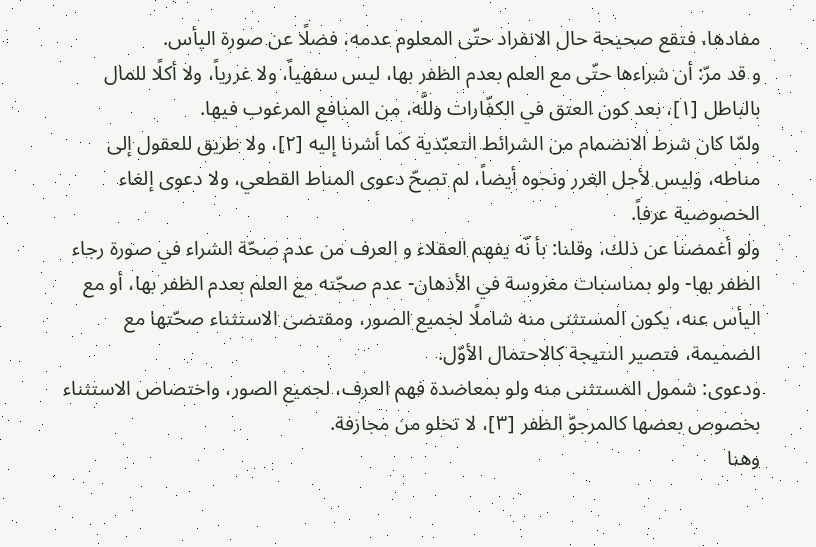مفادها، فتقع صحيحة حال الانفراد حتّى المعلوم عدمه، فضلًا عن صورة اليأس.
و قد مرّ: أن شراءها حتّى مع العلم بعدم الظفر بها، ليس سفهياً، ولا غررياً، ولا أكلًا للمال بالباطل [١]، بعد كون العتق في الكفّارات وللَّه، من المنافع المرغوب فيها.
ولمّا كان شرط الانضمام من الشرائط التعبّدية كما أشرنا إليه [٢]، ولا طريق للعقول إلى مناطه، وليس لأجل الغرر ونحوه أيضاً، لم تصحّ دعوى المناط القطعي، ولا دعوى إلغاء الخصوصية عرفاً.
ولو أغمضنا عن ذلك، وقلنا: بأ نّه يفهم العقلاء و العرف من عدم صحّة الشراء في صورة رجاء الظفر بها- ولو بمناسبات مغروسة في الأذهان- عدم صحّته مع العلم بعدم الظفر بها، أو مع اليأس عنه، يكون المستثنى منه شاملًا لجميع الصور، ومقتضى الاستثناء صحّتها مع الضميمة، فتصير النتيجة كالاحتمال الأوّل.
ودعوى: شمول المستثنى منه ولو بمعاضدة فهم العرف، لجميع الصور، واختصاص الاستثناء بخصوص بعضها كالمرجوّ الظفر [٣]، لا تخلو من مجازفة.
وهنا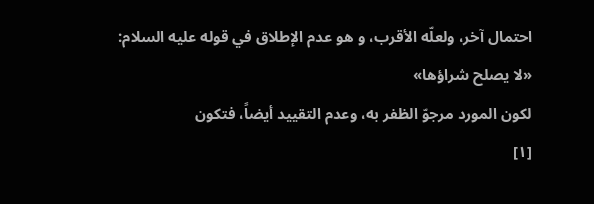احتمال آخر، ولعلّه الأقرب، و هو عدم الإطلاق في قوله عليه السلام:
«لا يصلح شراؤها»
لكون المورد مرجوّ الظفر به، وعدم التقييد أيضاً، فتكون
[١]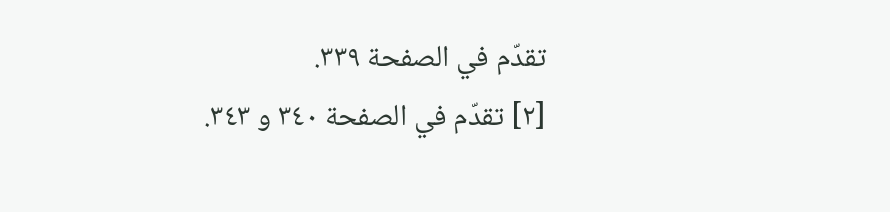تقدّم في الصفحة ٣٣٩.
[٢] تقدّم في الصفحة ٣٤٠ و ٣٤٣.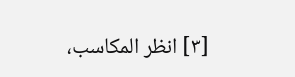[٣] انظر المكاسب،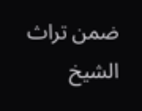ضمن تراث الشيخ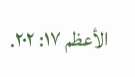الأعظم ١٧: ٢٠٢.